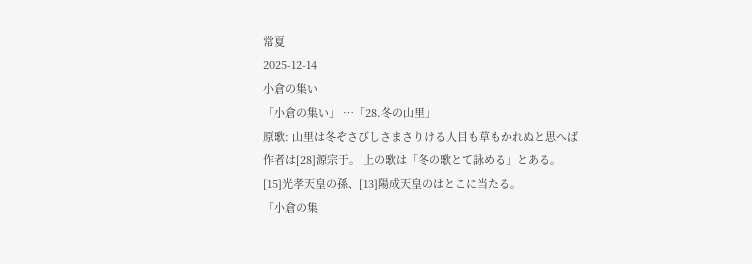常夏
2025-12-14
小倉の集い
「小倉の集い」 …「28.冬の山里」
原歌: 山里は冬ぞさびしさまさりける人目も草もかれぬと思へば
作者は[28]源宗于。 上の歌は「冬の歌とて詠める」とある。
[15]光孝天皇の孫、[13]陽成天皇のはとこに当たる。
「小倉の集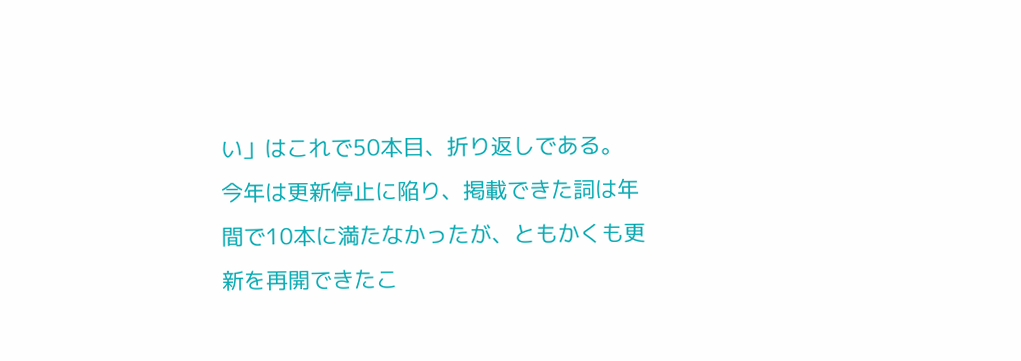い」はこれで50本目、折り返しである。
今年は更新停止に陥り、掲載できた詞は年間で10本に満たなかったが、ともかくも更新を再開できたこ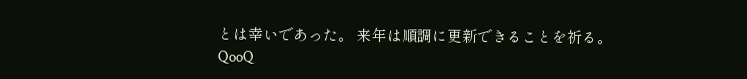とは幸いであった。 来年は順調に更新できることを祈る。
QooQ